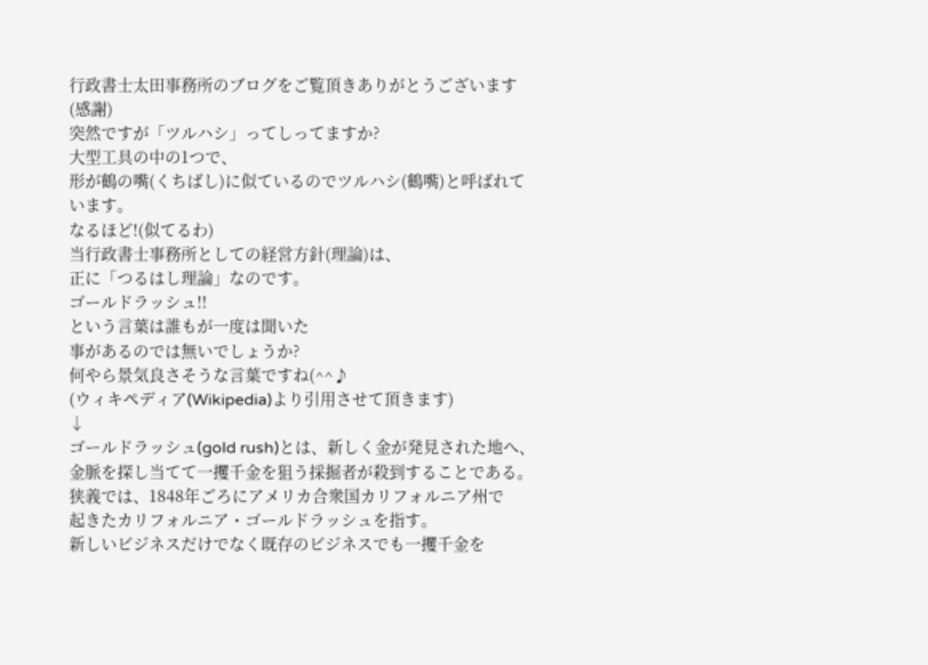行政書士太田事務所のブログをご覧頂きありがとうございます(感謝)
突然ですが「ツルハシ」ってしってますか?
大型工具の中の1つで、
形が鶴の嘴(くちばし)に似ているのでツルハシ(鶴嘴)と呼ばれています。
なるほど!(似てるわ)
当行政書士事務所としての経営方針(理論)は、
正に「つるはし理論」なのです。
ゴールドラッシュ!!
という言葉は誰もが一度は聞いた
事があるのでは無いでしょうか?
何やら景気良さそうな言葉ですね(^^♪
(ウィキペディア(Wikipedia)より引用させて頂きます)
↓
ゴールドラッシュ(gold rush)とは、新しく金が発見された地へ、
金脈を探し当てて一攫千金を狙う採掘者が殺到することである。
狭義では、1848年ごろにアメリカ合衆国カリフォルニア州で
起きたカリフォルニア・ゴールドラッシュを指す。
新しいビジネスだけでなく既存のビジネスでも一攫千金を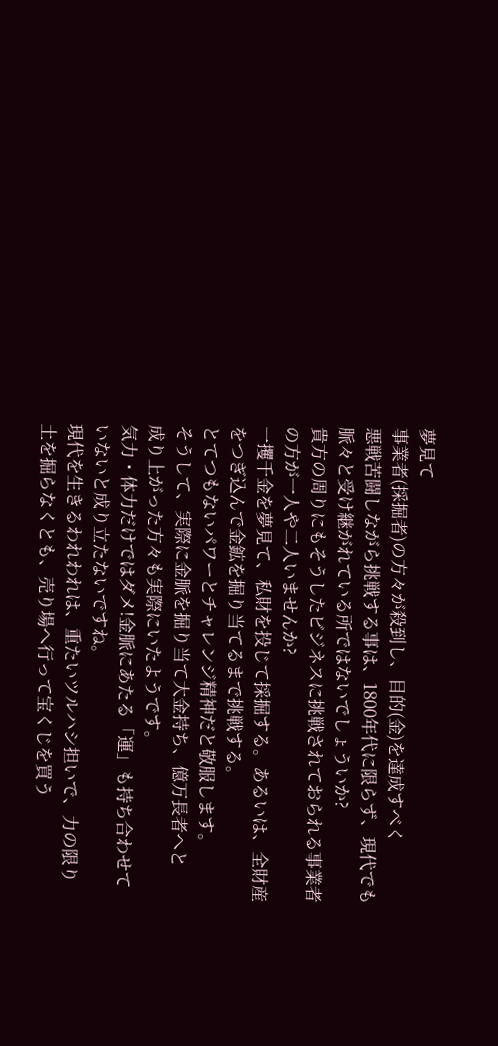夢見て
事業者(採掘者)の方々が殺到し、目的(金)を達成すべく
悪戦苦闘しながら挑戦する事は、1800年代に限らず、現代でも
脈々と受け継がれている所ではないでしょういか?
貴方の周りにもそうしたビジネスに挑戦されておられる事業者
の方が一人や二人いませんか?
一攫千金を夢見て、私財を投じて採掘する。あるいは、全財産
をつぎ込んで金鉱を掘り当てるまで挑戦する。
とてつもないパワーとチャレンジ精神だと敬服します。
そうして、実際に金脈を掘り当て大金持ち、億万長者へと
成り上がった方々も実際にいたようです。
気力・体力だけではダメ!金脈にあたる「運」も持ち合わせて
いないと成り立たないですね。
現代を生きるわれわれは、重たいツルハシ担いで、力の限り
土を掘らなくとも、売り場へ行って宝くじを買う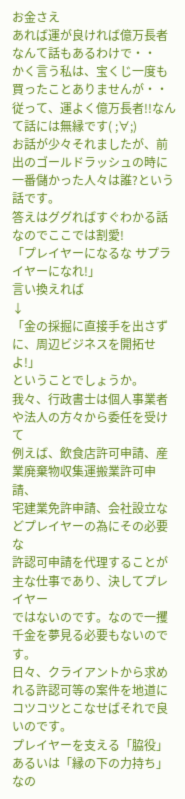お金さえ
あれば運が良ければ億万長者なんて話もあるわけで・・
かく言う私は、宝くじ一度も買ったことありませんが・・
従って、運よく億万長者!!なんて話には無縁です( ;∀;)
お話が少々それましたが、前出のゴールドラッシュの時に
一番儲かった人々は誰?という話です。
答えはググればすぐわかる話なのでここでは割愛!
「プレイヤーになるな サプライヤーになれ!」
言い換えれば
↓
「金の採掘に直接手を出さずに、周辺ビジネスを開拓せよ!」
ということでしょうか。
我々、行政書士は個人事業者や法人の方々から委任を受けて
例えば、飲食店許可申請、産業廃棄物収集運搬業許可申請、
宅建業免許申請、会社設立などプレイヤーの為にその必要な
許認可申請を代理することが主な仕事であり、決してプレイヤー
ではないのです。なので一攫千金を夢見る必要もないのです。
日々、クライアントから求めれる許認可等の案件を地道に
コツコツとこなせばそれで良いのです。
プレイヤーを支える「脇役」あるいは「縁の下の力持ち」なの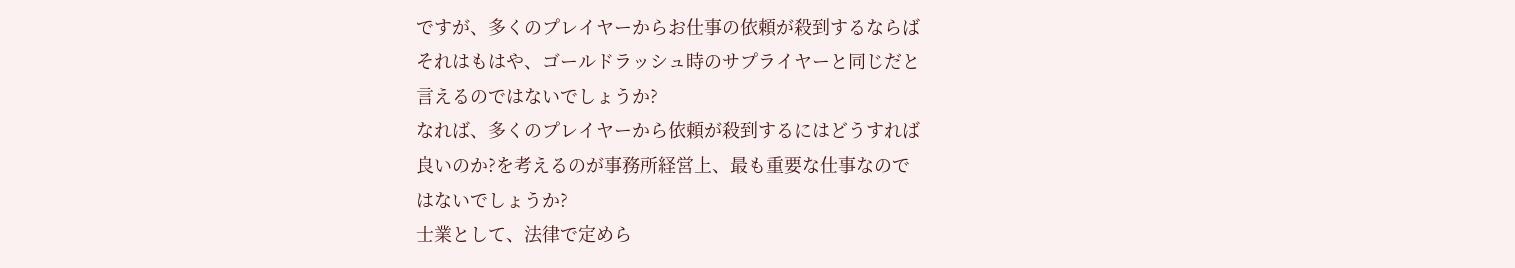ですが、多くのプレイヤーからお仕事の依頼が殺到するならば
それはもはや、ゴールドラッシュ時のサプライヤーと同じだと
言えるのではないでしょうか?
なれば、多くのプレイヤーから依頼が殺到するにはどうすれば
良いのか?を考えるのが事務所経営上、最も重要な仕事なので
はないでしょうか?
士業として、法律で定めら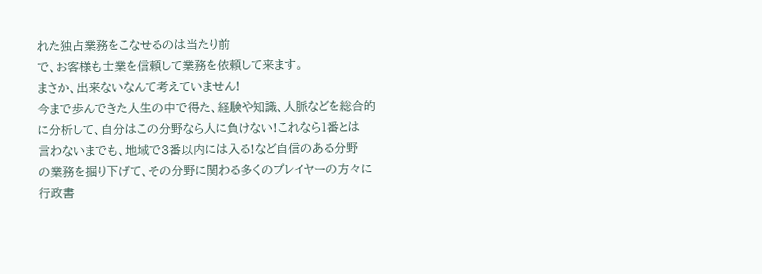れた独占業務をこなせるのは当たり前
で、お客様も士業を信頼して業務を依頼して来ます。
まさか、出来ないなんて考えていません!
今まで歩んできた人生の中で得た、経験や知識、人脈などを総合的
に分析して、自分はこの分野なら人に負けない!これなら1番とは
言わないまでも、地域で3番以内には入る!など自信のある分野
の業務を掘り下げて、その分野に関わる多くのプレイヤーの方々に
行政書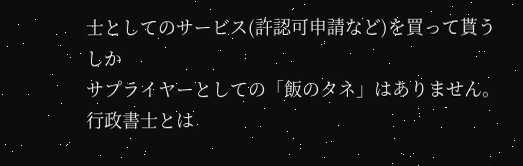士としてのサービス(許認可申請など)を買って貰うしか
サプライヤーとしての「飯のタネ」はありません。
行政書士とは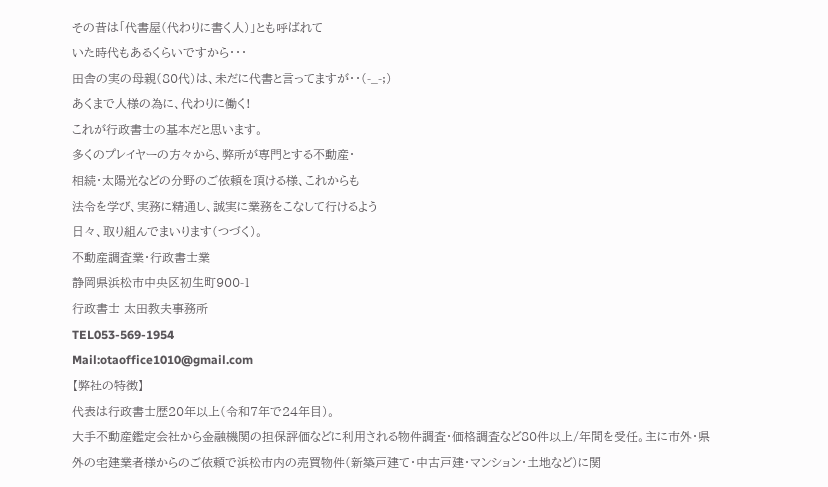その昔は「代書屋(代わりに書く人)」とも呼ばれて
いた時代もあるくらいですから・・・
田舎の実の母親(80代)は、未だに代書と言ってますが・・(-_-;)
あくまで人様の為に、代わりに働く!
これが行政書士の基本だと思います。
多くのプレイヤーの方々から、弊所が専門とする不動産・
相続・太陽光などの分野のご依頼を頂ける様、これからも
法令を学び、実務に精通し、誠実に業務をこなして行けるよう
日々、取り組んでまいります(つづく)。
不動産調査業・行政書士業
静岡県浜松市中央区初生町900-1
行政書士 太田教夫事務所
TEL053-569-1954
Mail:otaoffice1010@gmail.com
【弊社の特徴】
代表は行政書士歴20年以上(令和7年で24年目)。
大手不動産鑑定会社から金融機関の担保評価などに利用される物件調査・価格調査など80件以上/年間を受任。主に市外・県外の宅建業者様からのご依頼で浜松市内の売買物件(新築戸建て・中古戸建・マンション・土地など)に関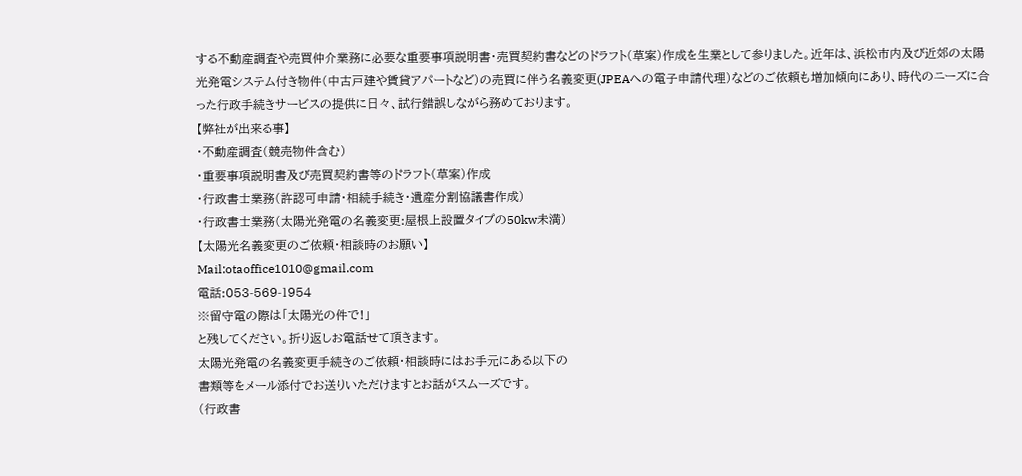する不動産調査や売買仲介業務に必要な重要事項説明書・売買契約書などのドラフト(草案)作成を生業として参りました。近年は、浜松市内及び近郊の太陽光発電システム付き物件(中古戸建や賃貸アパートなど)の売買に伴う名義変更(JPEAへの電子申請代理)などのご依頼も増加傾向にあり、時代のニーズに合った行政手続きサービスの提供に日々、試行錯誤しながら務めております。
【弊社が出来る事】
・不動産調査(競売物件含む)
・重要事項説明書及び売買契約書等のドラフト(草案)作成
・行政書士業務(許認可申請・相続手続き・遺産分割協議書作成)
・行政書士業務(太陽光発電の名義変更:屋根上設置タイプの50kw未満)
【太陽光名義変更のご依頼・相談時のお願い】
Mail:otaoffice1010@gmail.com
電話:053-569-1954
※留守電の際は「太陽光の件で!」
と残してください。折り返しお電話せて頂きます。
太陽光発電の名義変更手続きのご依頼・相談時にはお手元にある以下の
書類等をメール添付でお送りいただけますとお話がスムーズです。
(行政書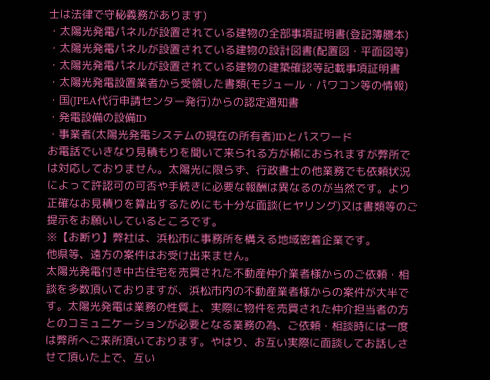士は法律で守秘義務があります)
・太陽光発電パネルが設置されている建物の全部事項証明書(登記簿謄本)
・太陽光発電パネルが設置されている建物の設計図書(配置図・平面図等)
・太陽光発電パネルが設置されている建物の建築確認等記載事項証明書
・太陽光発電設置業者から受領した書類(モジュール・パワコン等の情報)
・国(JPEA代行申請センター発行)からの認定通知書
・発電設備の設備ID
・事業者(太陽光発電システムの現在の所有者)IDとパスワード
お電話でいきなり見積もりを聞いて来られる方が稀におられますが弊所では対応しておりません。太陽光に限らず、行政書士の他業務でも依頼状況によって許認可の可否や手続きに必要な報酬は異なるのが当然です。より正確なお見積りを算出するためにも十分な面談(ヒヤリング)又は書類等のご提示をお願いしているところです。
※【お断り】弊社は、浜松市に事務所を構える地域密着企業です。
他県等、遠方の案件はお受け出来ません。
太陽光発電付き中古住宅を売買された不動産仲介業者様からのご依頼・相談を多数頂いておりますが、浜松市内の不動産業者様からの案件が大半です。太陽光発電は業務の性質上、実際に物件を売買された仲介担当者の方とのコミュニケーションが必要となる業務の為、ご依頼・相談時には一度は弊所へご来所頂いております。やはり、お互い実際に面談してお話しさせて頂いた上で、互い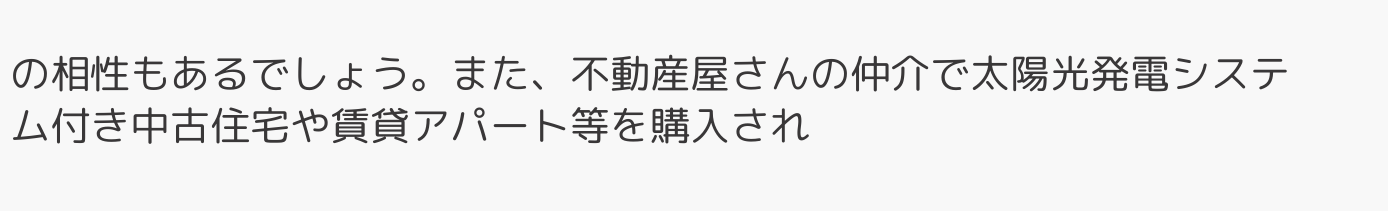の相性もあるでしょう。また、不動産屋さんの仲介で太陽光発電システム付き中古住宅や賃貸アパート等を購入され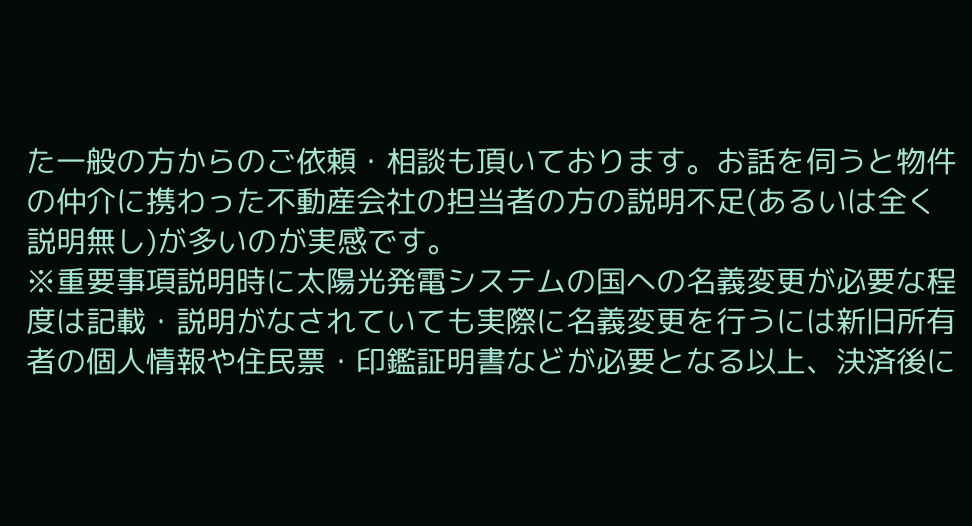た一般の方からのご依頼・相談も頂いております。お話を伺うと物件の仲介に携わった不動産会社の担当者の方の説明不足(あるいは全く説明無し)が多いのが実感です。
※重要事項説明時に太陽光発電システムの国への名義変更が必要な程度は記載・説明がなされていても実際に名義変更を行うには新旧所有者の個人情報や住民票・印鑑証明書などが必要となる以上、決済後に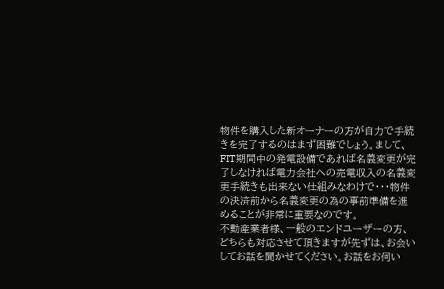物件を購入した新オーナーの方が自力で手続きを完了するのはまず困難でしょう。まして、FIT期間中の発電設備であれば名義変更が完了しなければ電力会社への売電収入の名義変更手続きも出来ない仕組みなわけで・・・物件の決済前から名義変更の為の事前準備を進めることが非常に重要なのです。
不動産業者様、一般のエンドユーザーの方、どちらも対応させて頂きますが先ずは、お会いしてお話を聞かせてください。お話をお伺い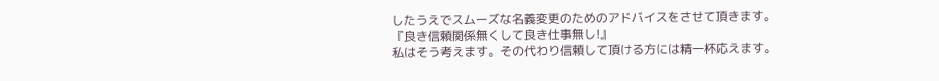したうえでスムーズな名義変更のためのアドバイスをさせて頂きます。
『良き信頼関係無くして良き仕事無し!』
私はそう考えます。その代わり信頼して頂ける方には精一杯応えます。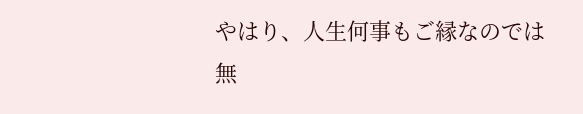やはり、人生何事もご縁なのでは無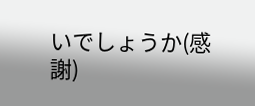いでしょうか(感謝)